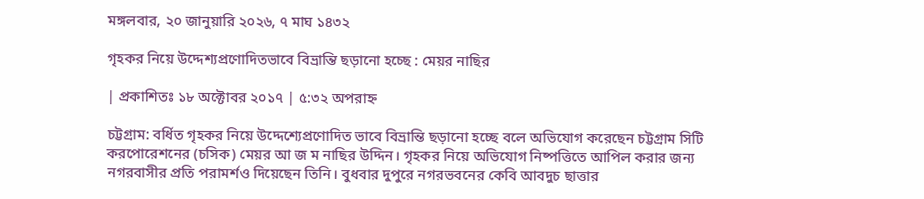মঙ্গলবার, ২০ জানুয়ারি ২০২৬, ৭ মাঘ ১৪৩২

গৃহকর নিয়ে উদ্দেশ্যপ্রণোদিতভাবে বিভ্রান্তি ছড়ানো হচ্ছে : মেয়র নাছির

| প্রকাশিতঃ ১৮ অক্টোবর ২০১৭ | ৫:৩২ অপরাহ্ন

চট্টগ্রাম: বর্ধিত গৃহকর নিয়ে উদ্দেশ্যেপ্রণোদিত ভাবে বিভ্রান্তি ছড়ানো হচ্ছে বলে অভিযোগ করেছেন চট্টগ্রাম সিটি করপোরেশনের (চসিক) মেয়র আ জ ম নাছির উদ্দিন। গৃহকর নিয়ে অভিযোগ নিষ্পত্তিতে আপিল করার জন্য নগরবাসীর প্রতি পরামর্শও দিয়েছেন তিনি। বুধবার দুপুরে নগরভবনের কেবি আবদুচ ছাত্তার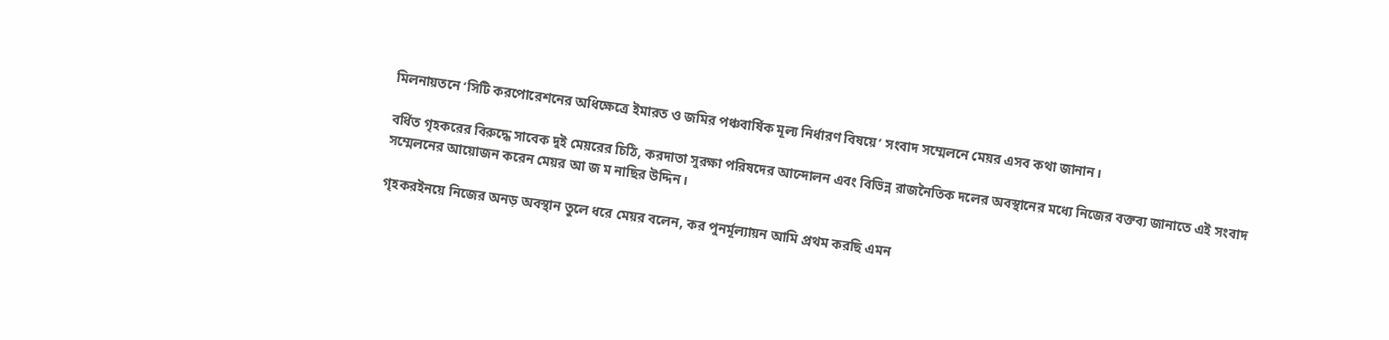মিলনায়তনে ‘সিটি করপোরেশনের অধিক্ষেত্রে ইমারত ও জমির পঞ্চবার্ষিক মূল্য নির্ধারণ বিষয়ে’ সংবাদ সম্মেলনে মেয়র এসব কথা জানান।

বর্ধিত গৃহকরের বিরুদ্ধে সাবেক দুই মেয়রের চিঠি, করদাতা সুরক্ষা পরিষদের আন্দোলন এবং বিভিন্ন রাজনৈতিক দলের অবস্থানের মধ্যে নিজের বক্তব্য জানাতে এই সংবাদ সম্মেলনের আয়োজন করেন মেয়র আ জ ম নাছির উদ্দিন।

গৃহকরইনয়ে নিজের অনড় অবস্থান তুলে ধরে মেয়র বলেন, কর পুনর্মূল্যায়ন আমি প্রথম করছি এমন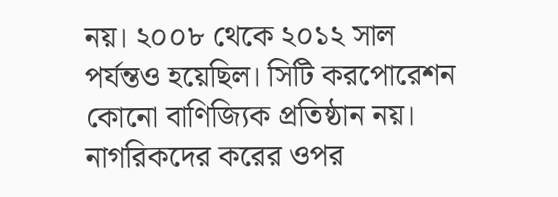নয়। ২০০৮ থেকে ২০১২ সাল পর্যন্তও হয়েছিল। সিটি করপোরেশন কোনো বাণিজ্যিক প্রতিষ্ঠান নয়। নাগরিকদের করের ওপর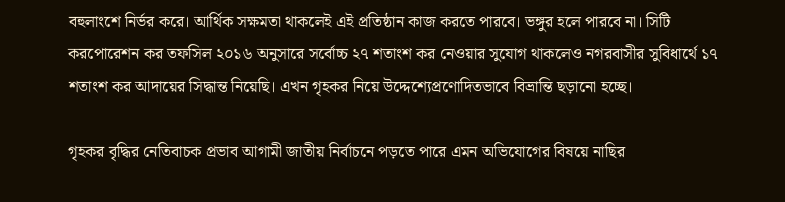বহুলাংশে নির্ভর করে। আর্থিক সক্ষমতা থাকলেই এই প্রতিষ্ঠান কাজ করতে পারবে। ভঙ্গুর হলে পারবে না। সিটি করপোরেশন কর তফসিল ২০১৬ অনুসারে সর্বোচ্চ ২৭ শতাংশ কর নেওয়ার সুযোগ থাকলেও নগরবাসীর সুবিধার্থে ১৭ শতাংশ কর আদায়ের সিদ্ধান্ত নিয়েছি। এখন গৃহকর নিয়ে উদ্দেশ্যেপ্রণোদিতভাবে বিভ্রান্তি ছড়ানো হচ্ছে।

গৃহকর বৃদ্ধির নেতিবাচক প্রভাব আগামী জাতীয় নির্বাচনে পড়তে পারে এমন অভিযোগের বিষয়ে নাছির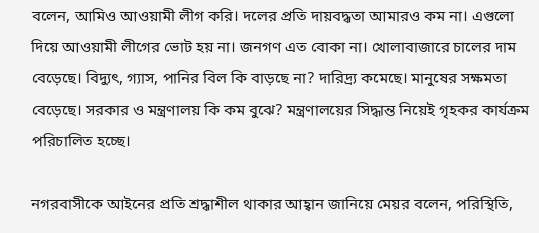বলেন, আমিও আওয়ামী লীগ করি। দলের প্রতি দায়বদ্ধতা আমারও কম না। এগুলো দিয়ে আওয়ামী লীগের ভোট হয় না। জনগণ এত বোকা না। খোলাবাজারে চালের দাম বেড়েছে। বিদ্যুৎ, গ্যাস, পানির বিল কি বাড়ছে না? দারিদ্র্য কমেছে। মানুষের সক্ষমতা বেড়েছে। সরকার ও মন্ত্রণালয় কি কম বুঝে? মন্ত্রণালয়ের সিদ্ধান্ত নিয়েই গৃহকর কার্যক্রম পরিচালিত হচ্ছে।

নগরবাসীকে আইনের প্রতি শ্রদ্ধাশীল থাকার আহ্বান জানিয়ে মেয়র বলেন, পরিস্থিতি,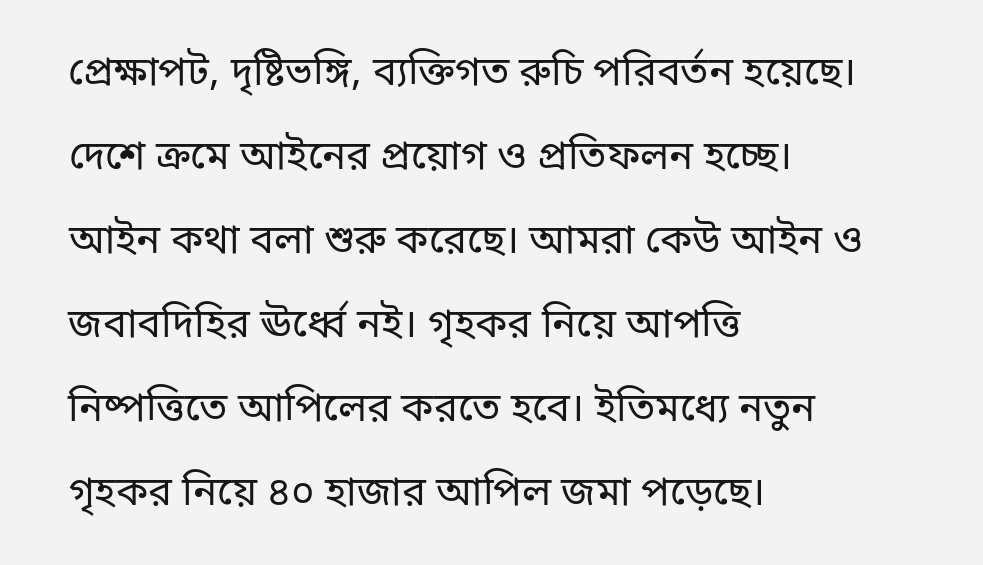প্রেক্ষাপট, দৃষ্টিভঙ্গি, ব্যক্তিগত রুচি পরিবর্তন হয়েছে। দেশে ক্রমে আইনের প্রয়োগ ও প্রতিফলন হচ্ছে। আইন কথা বলা শুরু করেছে। আমরা কেউ আইন ও জবাবদিহির ঊর্ধ্বে নই। গৃহকর নিয়ে আপত্তি নিষ্পত্তিতে আপিলের করতে হবে। ইতিমধ্যে নতুন গৃহকর নিয়ে ৪০ হাজার আপিল জমা পড়েছে।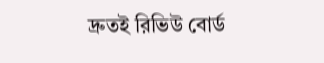দ্রুতই রিভিউ বোর্ড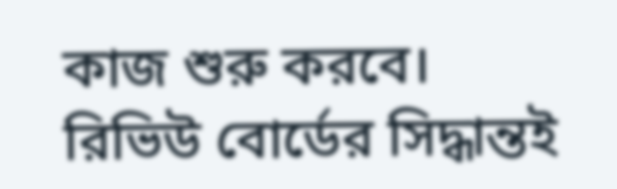কাজ শুরু করবে। রিভিউ বোর্ডের সিদ্ধান্তই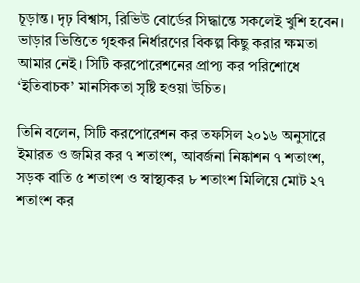চূড়ান্ত। দৃঢ় বিশ্বাস, রিভিউ বোর্ডের সিদ্ধান্তে সকলেই খুশি হবেন। ভাড়ার ভিত্তিতে গৃহকর নির্ধারণের বিকল্প কিছু করার ক্ষমতা আমার নেই। সিটি করপোরেশনের প্রাপ্য কর পরিশোধে ‘ইতিবাচক’ মানসিকতা সৃষ্টি হওয়া উচিত।

তিনি বলেন, সিটি করপোরেশন কর তফসিল ২০১৬ অনুসারে ইমারত ও জমির কর ৭ শতাংশ, আবর্জনা নিষ্কাশন ৭ শতাংশ, সড়ক বাতি ৫ শতাংশ ও স্বাস্থ্যকর ৮ শতাংশ মিলিয়ে মোট ২৭ শতাংশ কর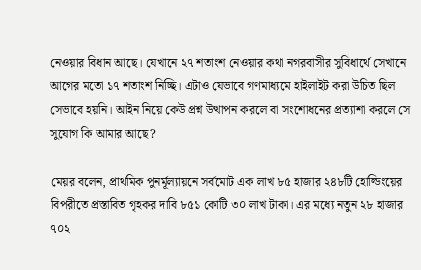নেওয়ার বিধান আছে। যেখানে ২৭ শতাংশ নেওয়ার কথা নগরবাসীর সুবিধার্থে সেখানে আগের মতো ১৭ শতাংশ নিচ্ছি। এটাও যেভাবে গণমাধ্যমে হাইলাইট করা উচিত ছিল সেভাবে হয়নি। আইন নিয়ে কেউ প্রশ্ন উত্থাপন করলে বা সংশোধনের প্রত্যাশা করলে সে সুযোগ কি আমার আছে?

মেয়র বলেন, প্রাথমিক পুনর্মূল্যায়নে সর্বমোট এক লাখ ৮৫ হাজার ২৪৮টি হোল্ডিংয়ের বিপরীতে প্রস্তাবিত গৃহকর দাবি ৮৫১ কোটি ৩০ লাখ টাকা। এর মধ্যে নতুন ২৮ হাজার ৭০২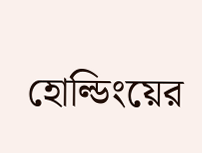হোল্ডিংয়ের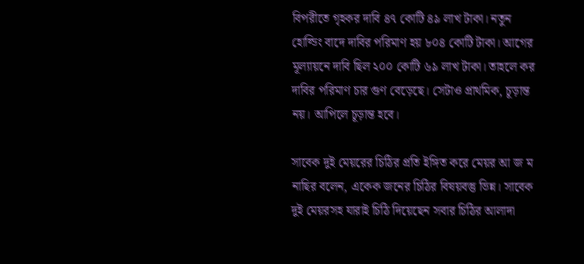বিপরীতে গৃহকর দাবি ৪৭ কোটি ৪৯ লাখ টাকা। নতুন হোল্ডিং বাদে দাবির পরিমাণ হয় ৮০৪ কোটি টাকা। আগের মূল্যায়নে দাবি ছিল ২০০ কোটি ৬৯ লাখ টাকা। তাহলে কর দাবির পরিমাণ চার গুণ বেড়েছে। সেটাও প্রাথমিক, চূড়ান্ত নয়। আপিলে চূড়ান্ত হবে।

সাবেক দুই মেয়রের চিঠির প্রতি ইঙ্গিত করে মেয়র আ জ ম নাছির বলেন, একেক জনের চিঠির বিষয়বস্তু ভিন্ন। সাবেক দুই মেয়রসহ যারাই চিঠি দিয়েছেন সবার চিঠির আলাদা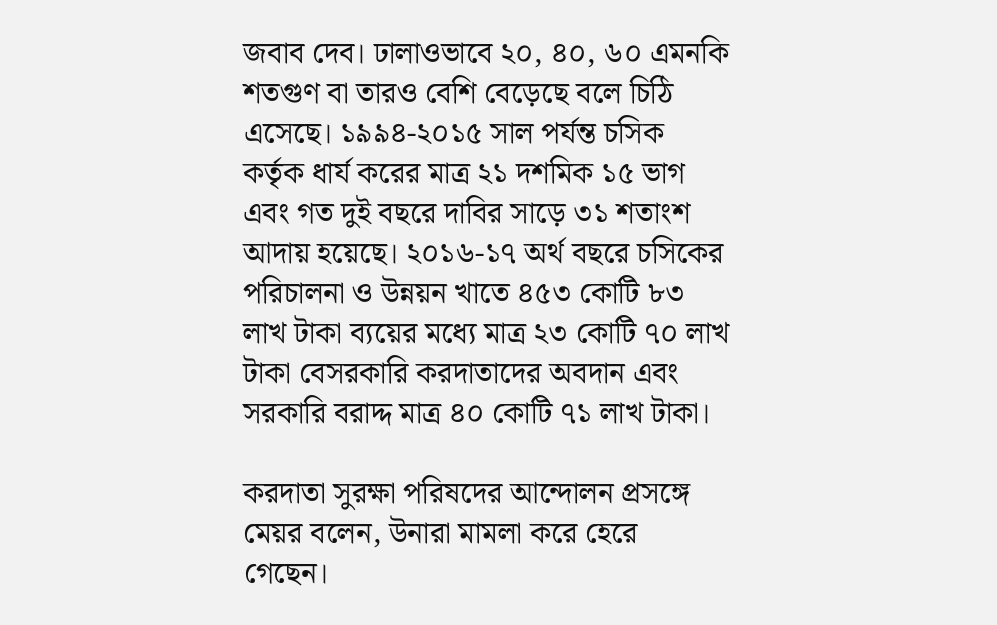জবাব দেব। ঢালাওভাবে ২০, ৪০, ৬০ এমনকি শতগুণ বা তারও বেশি বেড়েছে বলে চিঠি এসেছে। ১৯৯৪-২০১৫ সাল পর্যন্ত চসিক কর্তৃক ধার্য করের মাত্র ২১ দশমিক ১৫ ভাগ এবং গত দুই বছরে দাবির সাড়ে ৩১ শতাংশ আদায় হয়েছে। ২০১৬-১৭ অর্থ বছরে চসিকের পরিচালনা ও উন্নয়ন খাতে ৪৫৩ কোটি ৮৩ লাখ টাকা ব্যয়ের মধ্যে মাত্র ২৩ কোটি ৭০ লাখ টাকা বেসরকারি করদাতাদের অবদান এবং সরকারি বরাদ্দ মাত্র ৪০ কোটি ৭১ লাখ টাকা।

করদাতা সুরক্ষা পরিষদের আন্দোলন প্রসঙ্গে মেয়র বলেন, উনারা মামলা করে হেরে গেছেন।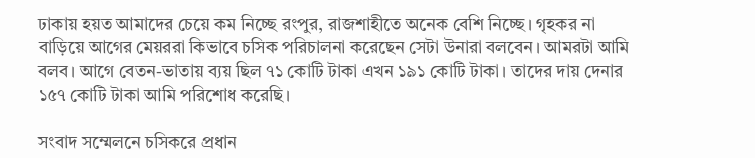ঢাকায় হয়ত আমাদের চেয়ে কম নিচ্ছে রংপুর, রাজশাহীতে অনেক বেশি নিচ্ছে। গৃহকর না বাড়িয়ে আগের মেয়ররা কিভাবে চসিক পরিচালনা করেছেন সেটা উনারা বলবেন। আমরটা আমি বলব। আগে বেতন-ভাতায় ব্যয় ছিল ৭১ কোটি টাকা এখন ১৯১ কোটি টাকা। তাদের দায় দেনার ১৫৭ কোটি টাকা আমি পরিশোধ করেছি।

সংবাদ সম্মেলনে চসিকরে প্রধান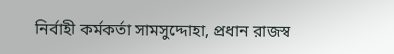নির্বাহী কর্মকর্তা সামসুদ্দোহা, প্রধান রাজস্ব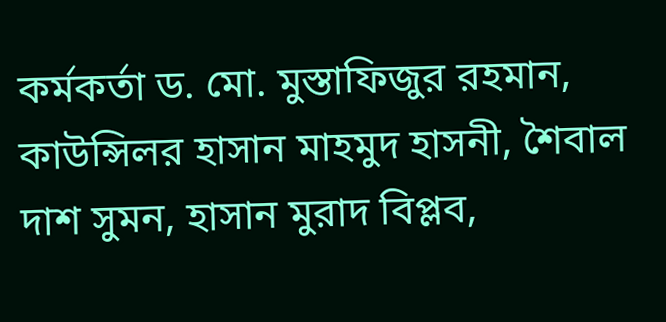কর্মকর্তা ড. মো. মুস্তাফিজুর রহমান, কাউন্সিলর হাসান মাহমুদ হাসনী, শৈবাল দাশ সুমন, হাসান মুরাদ বিপ্লব,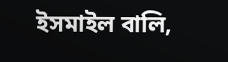ইসমাইল বালি,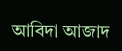আবিদা আজাদ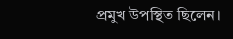প্রমুখ উপস্থিত ছিলেন।